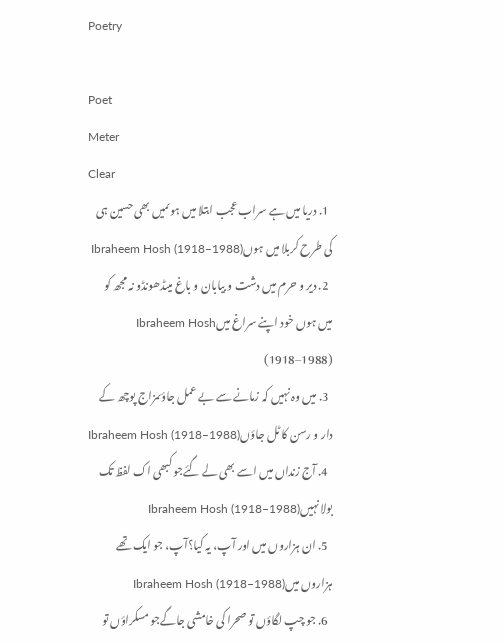Poetry

Poet
Meter
Clear
  1. دریا میں ہے سراب عجب ابتلا میں ہوںمیں بھی حسین ہی کی طرح کربلا میں ہوںIbraheem Hosh (1918–1988)
  2. دیر و حرم میں دشت و بیابان و باغ میںڈھونڈو نہ مجھ کو میں ہوں خود اپنے سراغ میںIbraheem Hosh (1918–1988)
  3. میں وہ نہیں کہ زمانے سے بے عمل جاؤںمزاج پوچھ کے دار و رسن کا ٹل جاؤںIbraheem Hosh (1918–1988)
  4. آج زنداں میں اسے بھی لے گئےجو کبھی اک لفظ تک بولا نہیںIbraheem Hosh (1918–1988)
  5. ان ہزاروں میں اور آپ، یہ کیا؟آپ، جو ایک تھے ہزاروں میںIbraheem Hosh (1918–1988)
  6. جو چپ لگاؤں تو صحرا کی خامشی جاگےجو مسکراؤں تو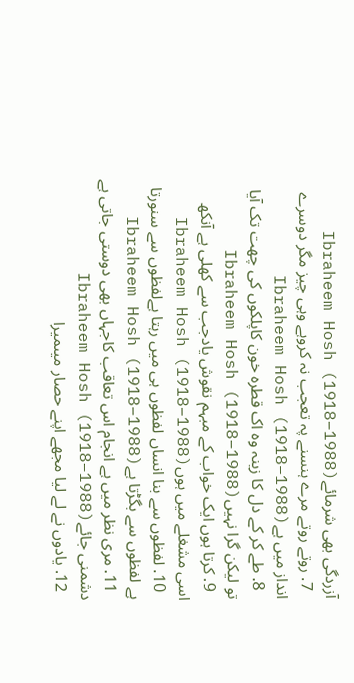آزردگی بھی شرمائےIbraheem Hosh (1918–1988)
  7. روتے روتے مرے ہنسنے پہ تعجب نہ کروہے وہی چیز مگر دوسرے انداز میں ہےIbraheem Hosh (1918–1988)
  8. طے کر کے دل کا زینہ وہ اک قطرہ خون کاپلکوں کی چھت تک آیا تو لیکن گرا نہیںIbraheem Hosh (1918–1988)
  9. کرتا ہوں ایک خواب کے مبہم نقوش یادجب سے کھلی ہے آنکھ اسی مشغلے میں ہوںIbraheem Hosh (1918–1988)
  10. لفظوں سے بنا انساں لفظوں ہی میں رہتا ہےلفظوں سے سنورتا ہے لفظوں سے بگڑتا ہےIbraheem Hosh (1918–1988)
  11. مری نظر میں ہے انجام اس تعاقب کاجہاں بھی دوستی جاتی ہے دشمنی جائےIbraheem Hosh (1918–1988)
  12. یادوں نے لے لیا مجھے اپنے حصار میںمیرا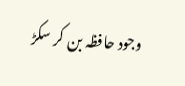وجود حافظہ بن کر سکڑ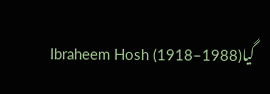گیاIbraheem Hosh (1918–1988)